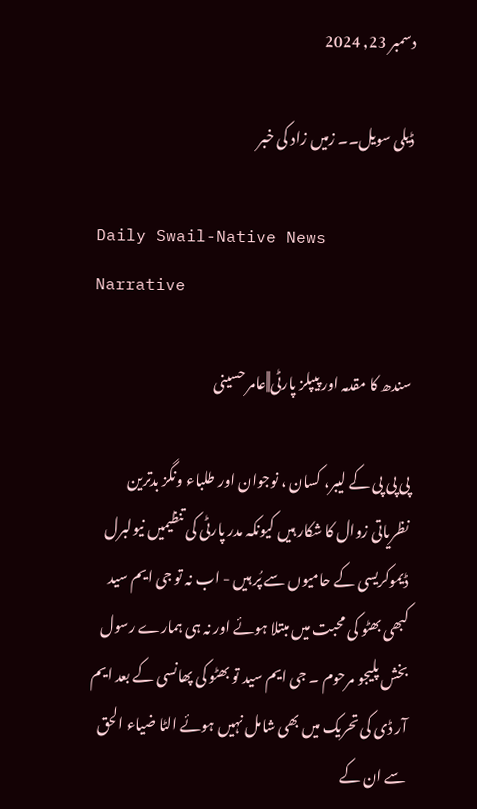دسمبر 23, 2024

ڈیلی سویل۔۔ زمیں زاد کی خبر

Daily Swail-Native News Narrative

سندھ کا مقدمہ اور پیپلز پارٹی||عامر حسینی

پی پی پی کے لیبر، کسان ، نوجوان اور طلباء ونگز بدترین نظریاتی زوال کا شکار ہیں کیونکہ مدر پارٹی کی تنظیمیں نیولبرل ڈیموکریسی کے حامیوں سے پُر ہیں - اب نہ تو جی ایم سید کبھی بھٹو کی محبت میں مبتلا ہوئے اور نہ ہی ہمارے رسول بخش پلیجو مرحوم ۔ جی ایم سید تو بھٹو کی پھانسی کے بعد ایم آر ڈی کی تحریک میں بھی شامل نہیں ہوئے الٹا ضیاء الحق سے ان کے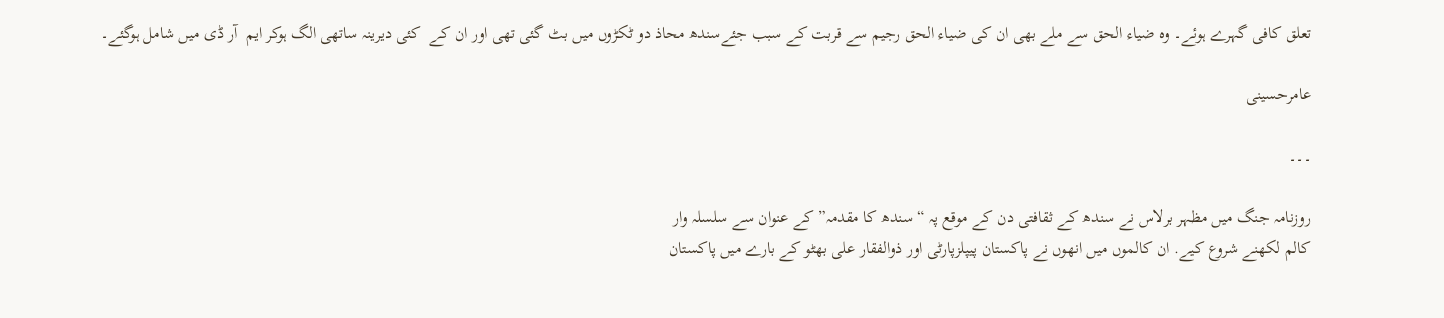تعلق کافی گہرے ہوئے۔ وہ ضیاء الحق سے ملے بھی ان کی ضیاء الحق رجیم سے قربت کے سبب جئےسندھ محاذ دو ٹکڑوں میں بٹ گئی تھی اور ان کے  کئی دیرینہ ساتھی الگ ہوکر ایم  آر ڈی میں شامل ہوگئے۔

عامرحسینی

۔۔۔

روزنامہ جنگ میں مظہر برلاس نے سندھ کے ثقافتی دن کے موقع پہ “سندھ کا مقدمہ” کے عنوان سے سلسلہ وار
کالم لکھنے شروع کیے. ان کالموں میں انھوں نے پاکستان پیپلزپارٹی اور ذوالفقار علی بھٹو کے بارے میں پاکستان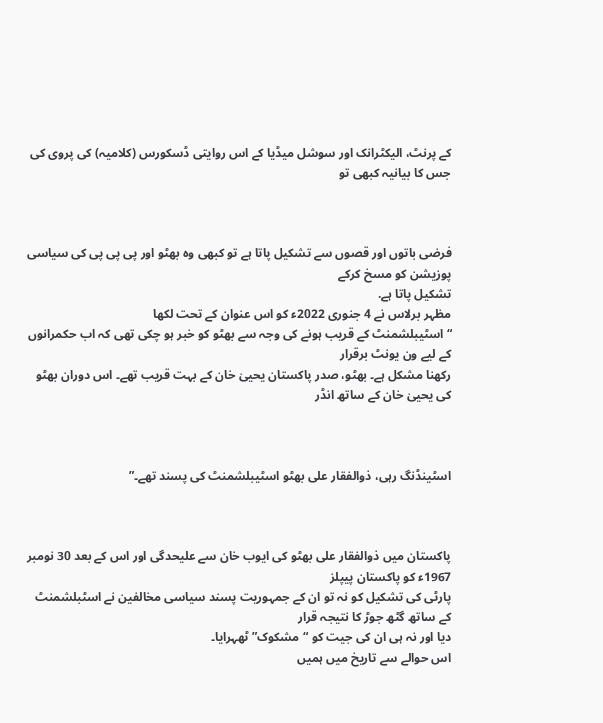کے پرنٹ، الیکٹرانک اور سوشل میڈیا کے اس روایتی ڈسکورس (کلامیہ) کی پروی کی جس کا بیانیہ کبھی تو



فرضی باتوں اور قصوں سے تشکیل پاتا ہے تو کبھی وہ بھٹو اور پی پی پی کی سیاسی پوزیشن کو مسخ کرکے
تشکیل پاتا ہے.
مظہر برلاس نے 4 جنوری 2022ء کو اس عنوان کے تحت لکھا
“اسٹیبلشمنٹ کے قریب ہونے کی وجہ سے بھٹو کو خبر ہو چکی تھی کہ اب حکمرانوں کے لیے ون یونٹ برقرار
رکھنا مشکل ہے۔ بھٹو، صدر پاکستان یحییٰ خان کے بہت قریب تھے۔ اس دوران بھٹو کی یحییٰ خان کے ساتھ انڈر



اسٹینڈنگ رہی، ذوالفقار علی بھٹو اسٹیبلشمنٹ کی پسند تھے۔”



پاکستان میں ذوالفقار علی بھٹو کی ایوب خان سے علیحدگی اور اس کے بعد 30 نومبر 1967ء کو پاکستان پیپلز
پارٹی کی تشکیل کو نہ تو ان کے جمہوریت پسند سیاسی مخالفین نے اسٹبلشمنٹ کے ساتھ گٹھ جوڑ کا نتیجہ قرار
دیا اور نہ ہی ان کی جیت کو “مشکوک” ٹھہرایا۔
اس حوالے سے تاریخ میں ہمیں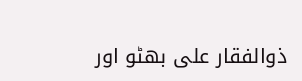ذوالفقار علی بھٹو اور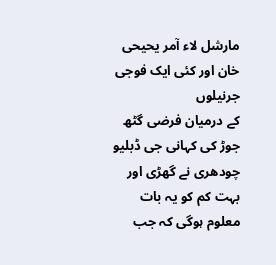مارشل لاء آمر یحیحی خان اور کئی ایک فوجی جرنیلوں
کے درمیان فرضی گٹھ جوڑ کی کہانی جی ڈبلیو چودھری نے گھڑی اور بہت کم کو یہ بات معلوم ہوگی کہ جب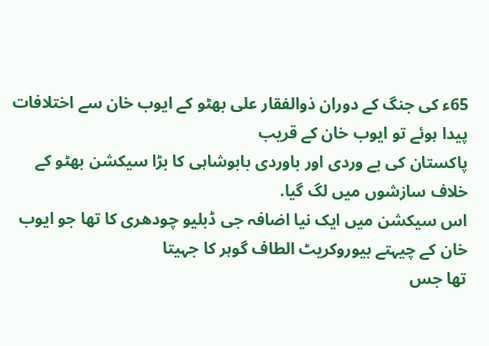65ء کی جنگ کے دوران ذوالفقار علی بھٹو کے ایوب خان سے اختلافات پیدا ہوئے تو ایوب خان کے قریب
پاکستان کی بے وردی اور باوردی بابوشاہی کا بڑا سیکشن بھٹو کے خلاف سازشوں میں لگ گیا.
اس سیکشن میں ایک نیا اضافہ جی ڈبلیو چودھری کا تھا جو ایوب خان کے چیہتے بیوروکریٹ الطاف گوہر کا جہیتا
تھا جس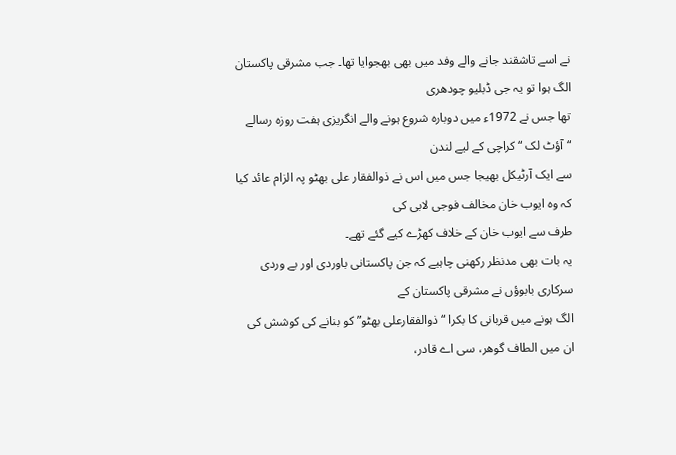نے اسے تاشقند جانے والے وفد میں بھی بھجوایا تھا۔ جب مشرقی پاکستان الگ ہوا تو یہ جی ڈبلیو چودھری
تھا جس نے 1972ء میں دوبارہ شروع ہونے والے انگریزی ہفت روزہ رسالے “آؤٹ لک “کراچی کے لیے لندن
سے ایک آرٹیکل بھیجا جس میں اس نے ذوالفقار علی بھٹو پہ الزام عائد کیا کہ وہ ایوب خان مخالف فوجی لابی کی
طرف سے ایوب خان کے خلاف کھڑے کیے گئے تھے۔
یہ بات بھی مدنظر رکھنی چاہیے کہ جن پاکستانی باوردی اور بے وردی سرکاری بابوؤں نے مشرقی پاکستان کے
الگ ہونے میں قربانی کا بکرا “ذوالفقارعلی بھٹو” کو بنانے کی کوشش کی ان میں الطاف گوھر، سی اے قادر،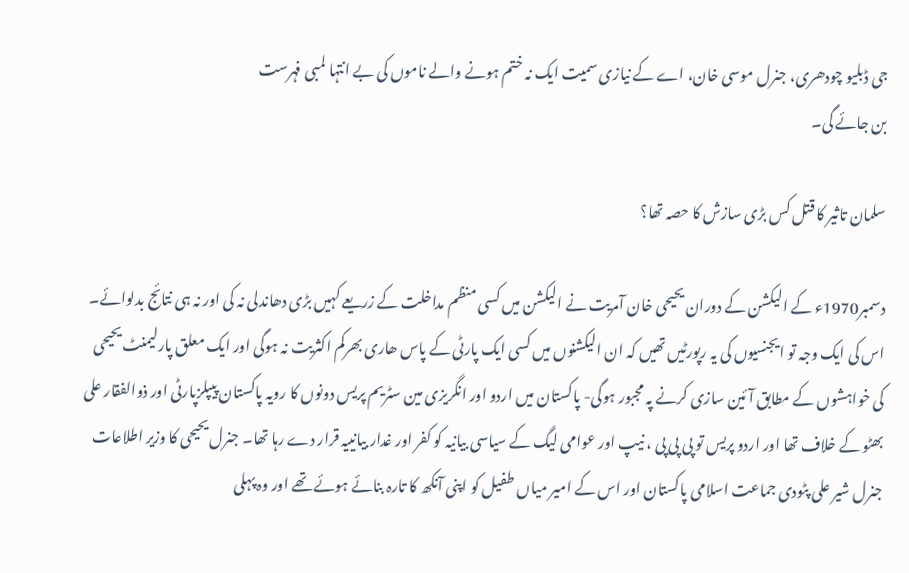جی ڈبلیو چودھری، جنرل موسی خان، اے کے نیازی سمیت ایک نہ ختم ہونے والے ناموں کی بے انتہا لمبی فہرست
بن جائے گی۔

سلمان تاثیر کا قتل کس بڑی سازش کا حصہ تھا؟

دسمبر1970ء کے الیکشن کے دوران یحیحی خان آمریت نے الیکشن میں کسی منظم مداخلت کے زریعے کہیں بڑی دھاندلی نہ کی اور نہ ہی نتائج بدلوائے۔ اس کی ایک وجہ تو ایجنسیوں کی یہ رپورٹیں تھیں کہ ان الیکشنوں میں کسی ایک پارٹی کے پاس ھاری بھرکم اکثریت نہ ہوگی اور ایک معلق پارلیمنٹ یحیحی کی خواہشوں کے مطابق آئین سازی کرنے پہ مجبور ہوگی- پاکستان میں اردو اور انگریزی مین سٹریم پریس دونوں کا رویہ پاکستان پیپلزپارٹی اور ذوالفقار علی بھٹو کے خلاف تھا اور اردو پریس تو پی پی پی ، نیپ اور عوامی لیگ کے سیاسی بیانیہ کو کفر اور غدار بیانییہ قرار دے رہا تھا۔ جنرل یحیحی کا وزیر اطلاعات جنرل شیر علی پٹودی جماعت اسلامی پاکستان اور اس کے امیر میاں طفیل کو اپنی آنکھ کا تارہ بنائے ہوئے تھے اور وہ پہلی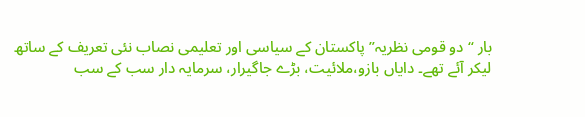بار “دو قومی نظریہ” پاکستان کے سیاسی اور تعلیمی نصاب نئی تعریف کے ساتھ لیکر آئے تھے۔ دایاں بازو،ملائیت، بڑے جاگیرار، سرمایہ دار سب کے سب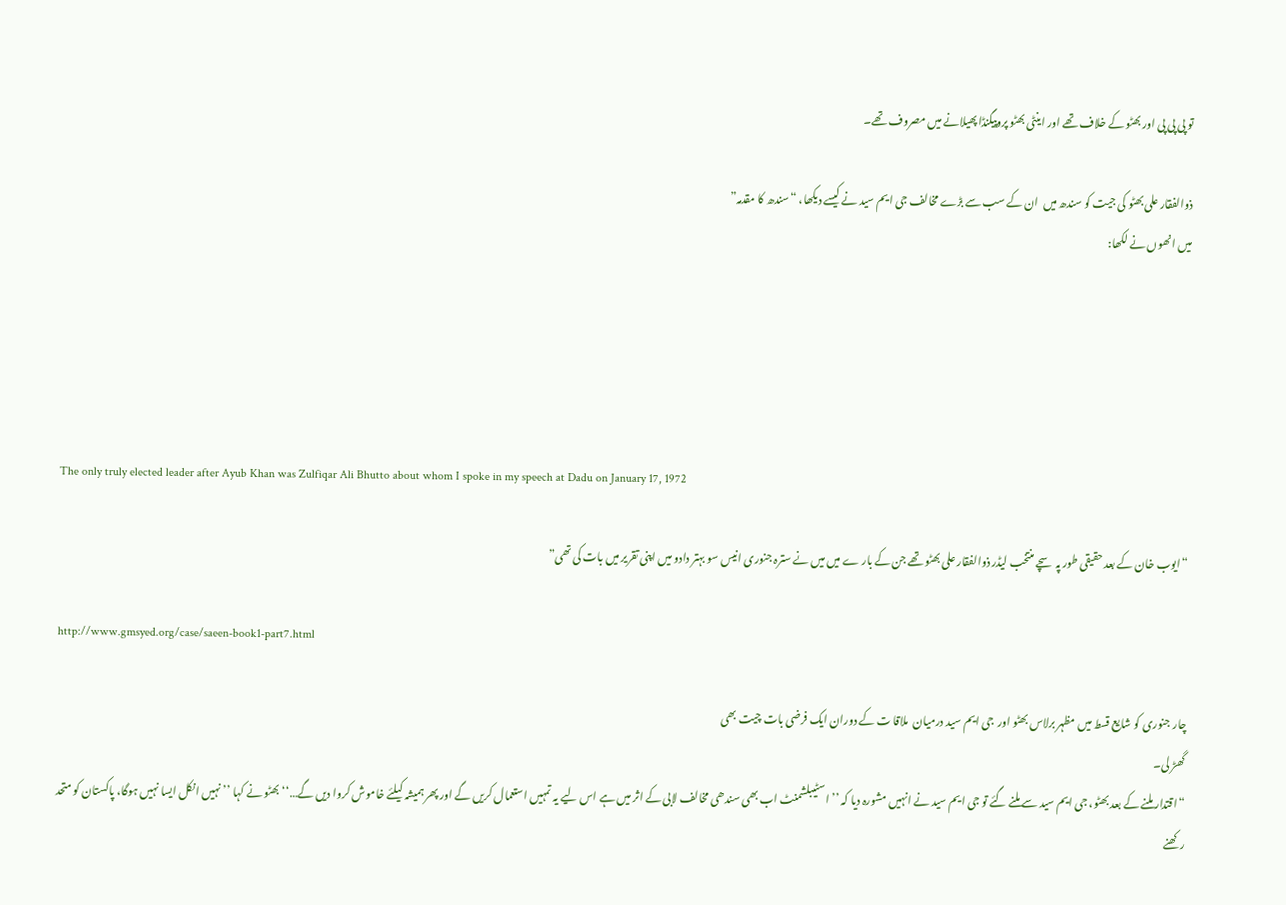تو پی پی پی اور بھٹو کے خلاف تھے اور اینٹی بھٹو پروپیگنڈا پھیلانے میں مصروف تھے۔

ذوالفقار علی بھٹو کی جیت کو سندھ میں  ان کے سب سے بڑے مخالف جی ایم سید نے کیسے دیکھا، “سندھ کا مقدمہ”
میں انھوں نے لکھا:





The only truly elected leader after Ayub Khan was Zulfiqar Ali Bhutto about whom I spoke in my speech at Dadu on January 17, 1972

“ایوب خان کے بعد حقیقی طور پہ سچے منتخب لیڈر ذوالفقار علی بھٹو تھے جن کے بار ے میں میں نے سترہ جنوری انیس سو بہتر دادو میں اپنی تقریر میں بات کی تھی”

http://www.gmsyed.org/case/saeen-book1-part7.html

چار جنوری کو شایع قسط میں مظہر برلاس بھٹو اور  جی ایم سید درمیان  ملاقا ت کے دوران ایک فرضی بات چیت بھی
گھڑ لی۔
“اقتدار ملنے کے بعد بھٹو، جی ایم سید سے ملنے گئے تو جی ایم سید نے انہیں مشورہ دیا کہ ’’اسٹیبلشمنٹ اب بھی سندھی مخالف لابی کے اثر میں ہے اس لیے یہ تمہیں استعمال کریں گے اور پھر ہمیشہ کیلئے خاموش کروا دیں گے…‘‘ بھٹو نے کہا ’’نہیں انکل ایسا نہیں ہوگا، پاکستان کو متحد رکھنے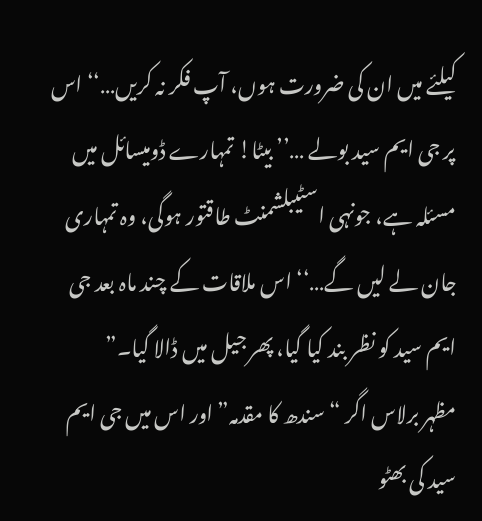کیلئے میں ان کی ضرورت ہوں، آپ فکر نہ کریں…‘‘ اس پر جی ایم سید بولے …’’ بیٹا! تمہارے ڈومیسائل میں مسئلہ ہے، جونہی اسٹیبلشمنٹ طاقتور ہوگی، وہ تمہاری جان لے لیں گے…‘‘ اس ملاقات کے چند ماہ بعد جی ایم سید کو نظر بند کیا گیا، پھر جیل میں ڈالا گیا۔”
مظہر برلاس اگر “سندھ کا مقدمہ” اور اس میں جی ایم سید کی بھٹو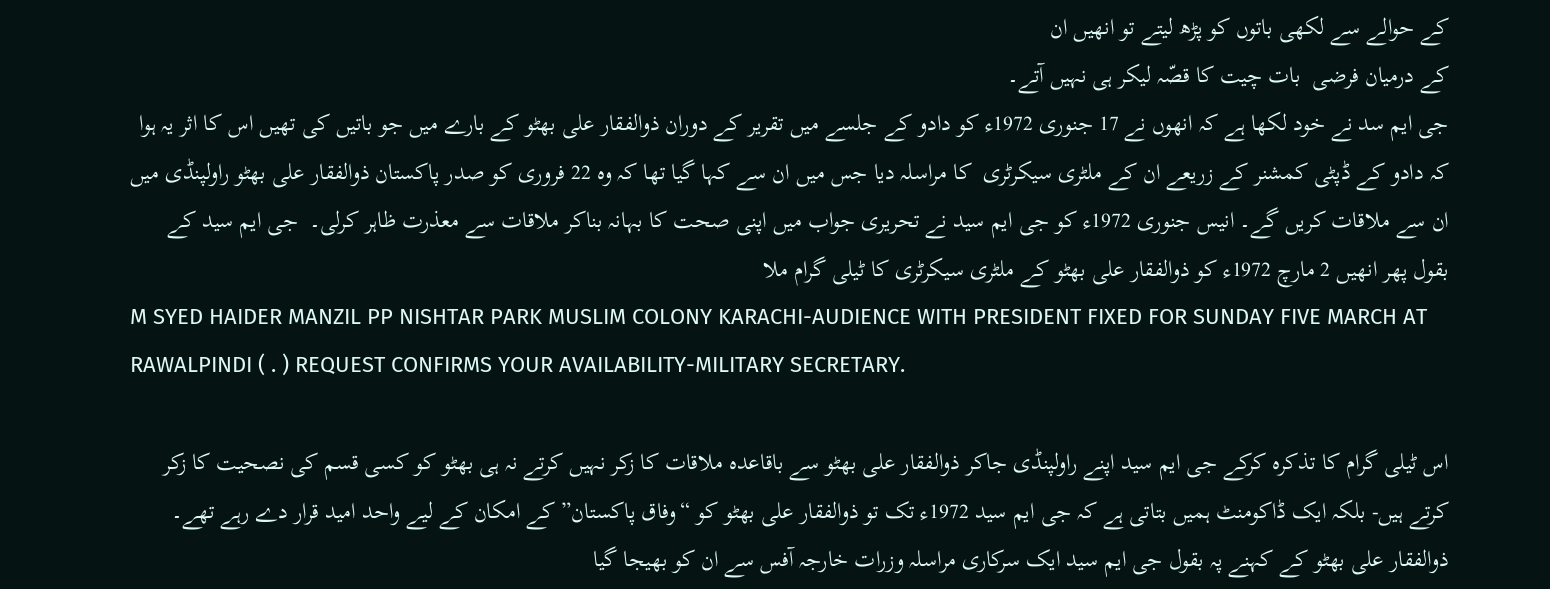کے حوالے سے لکھی باتوں کو پڑھ لیتے تو انھیں ان
کے درمیان فرضی  بات چیت کا قصّہ لیکر ہی نہیں آتے۔
جی ایم سد نے خود لکھا ہے کہ انھوں نے 17 جنوری 1972ء کو دادو کے جلسے میں تقریر کے دوران ذوالفقار علی بھٹو کے بارے میں جو باتیں کی تھیں اس کا اثر یہ ہوا کہ دادو کے ڈپٹی کمشنر کے زریعے ان کے ملٹری سیکرٹری  کا مراسلہ دیا جس میں ان سے کہا گیا تھا کہ وہ 22 فروری کو صدر پاکستان ذوالفقار علی بھٹو راولپنڈی میں ان سے ملاقات کریں گے۔ انیس جنوری 1972ء کو جی ایم سید نے تحریری جواب میں اپنی صحت کا بہانہ بناکر ملاقات سے معذرت ظاہر کرلی۔  جی ایم سید کے بقول پھر انھیں 2 مارچ 1972ء کو ذوالفقار علی بھٹو کے ملٹری سیکرٹری کا ٹیلی گرام ملا
M SYED HAIDER MANZIL PP NISHTAR PARK MUSLIM COLONY KARACHI-AUDIENCE WITH PRESIDENT FIXED FOR SUNDAY FIVE MARCH AT RAWALPINDI ( . ) REQUEST CONFIRMS YOUR AVAILABILITY-MILITARY SECRETARY.

اس ٹیلی گرام کا تذکرہ کرکے جی ایم سید اپنے راولپنڈی جاکر ذوالفقار علی بھٹو سے باقاعدہ ملاقات کا زکر نہیں کرتے نہ ہی بھٹو کو کسی قسم کی نصحیت کا زکر کرتے ہیں- بلکہ ایک ڈاکومنٹ ہمیں بتاتی ہے کہ جی ایم سید 1972ء تک تو ذوالفقار علی بھٹو کو “وفاق پاکستان” کے امکان کے لیے واحد امید قرار دے رہے تھے۔ ذوالفقار علی بھٹو کے کہنے پہ بقول جی ایم سید ایک سرکاری مراسلہ وزرات خارجہ آفس سے ان کو بھیجا گیا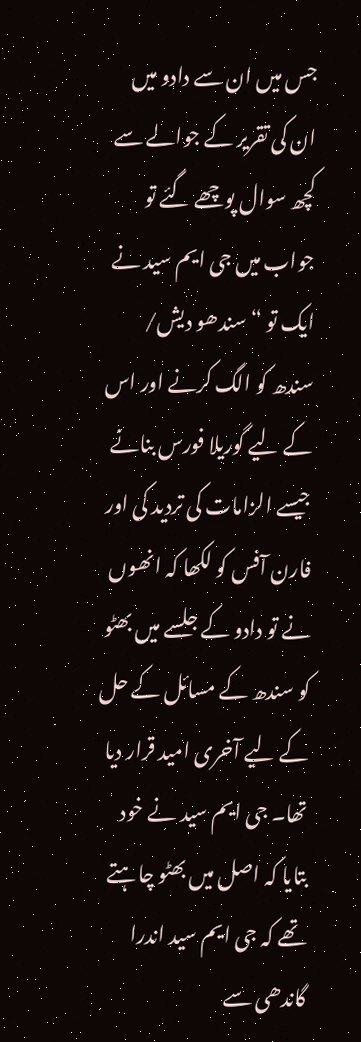جس میں ان سے دادو میں ان کی تقریر کے جوالے سے کچھ سوال پوچھے گئے تو جواب میں جی ایم سید نے ایک تو “سندھو دیش/ سندھ کو الگ کرنے اور اس کے لیے گوریلا فورس بنانے جیسے الزامات کی تردید کی اور فارن آفس کو لکھا کہ انھوں نے تو دادو کے جلسے میں بھٹو کو سندھ کے مسائل کے حل کے لیے آخری امید قرار دیا تھا۔ جی ایم سید نے خود بتایا کہ اصل میں بھٹو چاہتے تھے کہ جی ایم سید اندرا گاندھی سے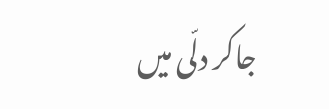جاکر دلّی میں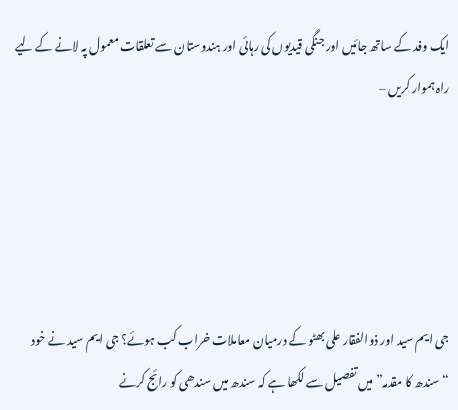ایک وفد کے ساتھ جائیں اور جنگی قیدیوں کی رہائی اور ہندوستان سے تعلقات معمول پہ لانے کے لیے راہ ہموار کریں –





جی ایم سید اور ذوالفقار علی بھٹو کے درمیان معاملات خراب کب ہوئے؟ جی ایم سید نے خود “سندھ کا مقدمہ” میں تفصیل سے لکھا ہے کہ سندھ میں سندھی کو رائج کرنے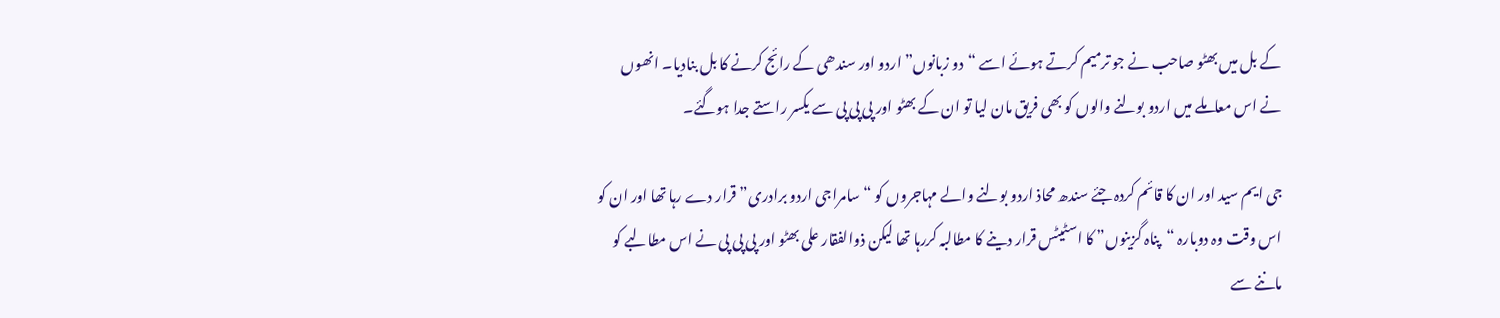کے بل میں بھٹو صاحب نے جو ترمیم کرتے ہوئے اسے “دو زبانوں” اردو اور سندھی کے رائج کرنے کا بل بنادیا۔ انھوں نے اس معاملے میں اردو بولنے والوں کو بھی فریق مان لیا تو ان کے بھٹو اور پی پی پی سے یکسر راستے جدا ہوگئے۔

جی ایم سید اور ان کا قائم کردہ جئے سندھ محاذ اردو بولنے والے مہاجروں کو “سامراجی اردو برادری”قرار دے رہا تھا اور ان کو اس وقت وہ دوبارہ “پناہ گزینوں” کا اسٹیٹس قرار دینے کا مطالبہ کررہا تھا لیکن ذوالفقار علی بھٹو اور پی پی پی نے اس مطالبے کو ماننے سے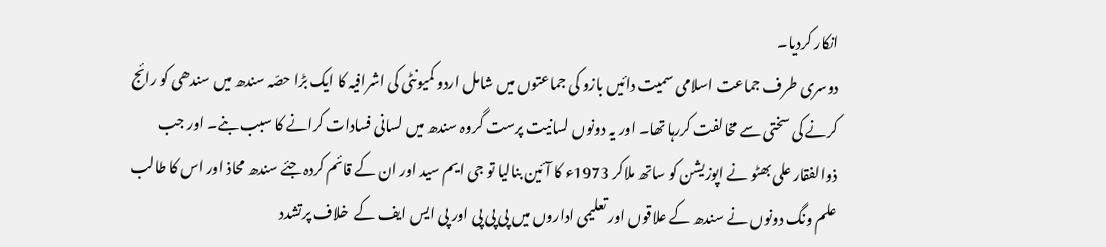انکار کردیا۔
دوسری طرف جماعت اسلامی سمیت دائیں بازو کی جماعتوں میں شامل اردو کمیونٹی کی اشرافیہ کا ایک بڑا حصّہ سندھ میں سندھی کو رائج کرنے کی سختی سے مخالفت کررہا تھا۔ اور یہ دونوں لسانیت پرست گروہ سندھ میں لسانی فسادات کرانے کا سبب بنے۔ اور جب ذوالفقار علی بھٹو نے اپوزیشن کو ساتھ ملاکر 1973ء کا آئین بنالیا تو جی ایم سید اور ان کے قائم کردہ جئے سندھ محاذ اور اس کا طالب علم ونگ دونوں نے سندھ کے علاقوں اور تعلیمی اداروں میں پی پی پی اور پی ایس ایف کے  خلاف پرتشدد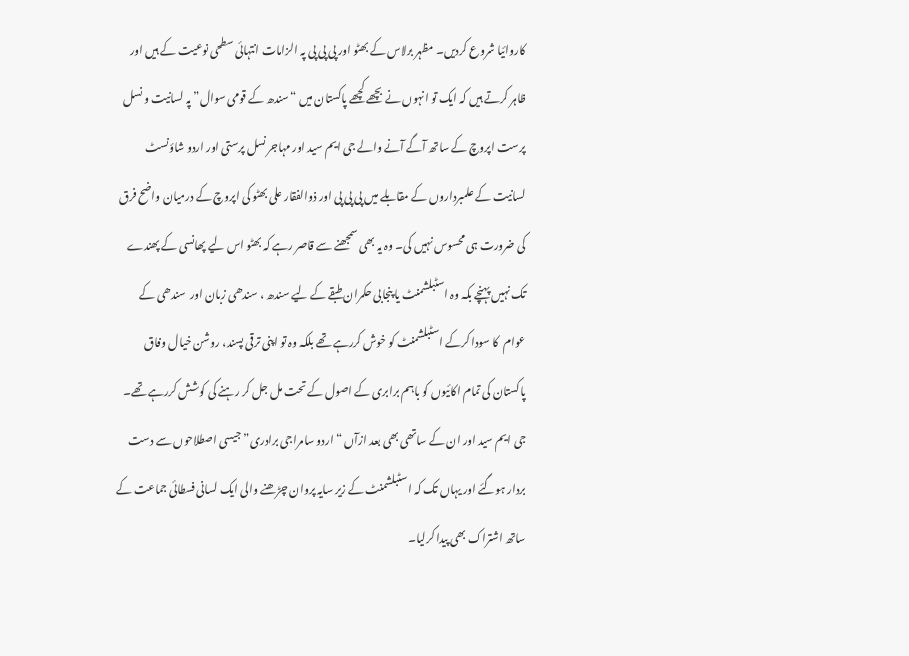کاروائیا شروع کردیں۔ مظہر برلاس کے بھٹو اور پی پی پی پہ الزامات انتہائی سطحی نوعیت کے ہیں اور ظاہر کرتے ہیں کہ ایک تو انہوں نے بچھے کچھے پاکستان میں “سندھ کے قومی سوال” پہ لسانیت و نسل پرست اپروچ کے ساتھ آگے آنے والے جی ایم سید اور مہاجر نسل پرستی اور اردو شاؤنسٹ لسانیت کے علمبرداروں کے مقابلے میں پی پی پی اور ذوالفقار علی بھٹو کی اپروچ کے درمیان واضح فرق کی ضرورت ہی محسوس نہیں کی۔ وہ یہ بھی سمجھنے سے قاصر رہے کہ بھٹو اس لیے پھانسی کے پھندے تک نہیں پہنچے بکہ وہ اسٹبلشمنٹ یا پنجابی حکمران طبقے کے لیے سندھ ، سندھی زبان اور  سندھی کے عوام  کا سودا کرکے اسٹبلشمنٹ کو خوش کررہے تھے بلکہ وہ تو اپنی ترقی پسند، روشن خیال وفاق پاکستان کی تمام اکائيوں کو باہم برابری کے اصول کے تحت مل جل کر رہنے کی کوشش کررہے تھے۔ جی ایم سید اور ان کے ساتھی بھی بعد ازآں “اردو سامراجی برادری” جیسی اصطلاحوں سے دست بردار ہوگئے اور یہاں تک کہ اسٹبلشمنٹ کے زیر سایہ پروان چڑھنے والی ایک لسانی فسطائی جماعت کے ساتھ اشتراک بھی پیدا کرلیا۔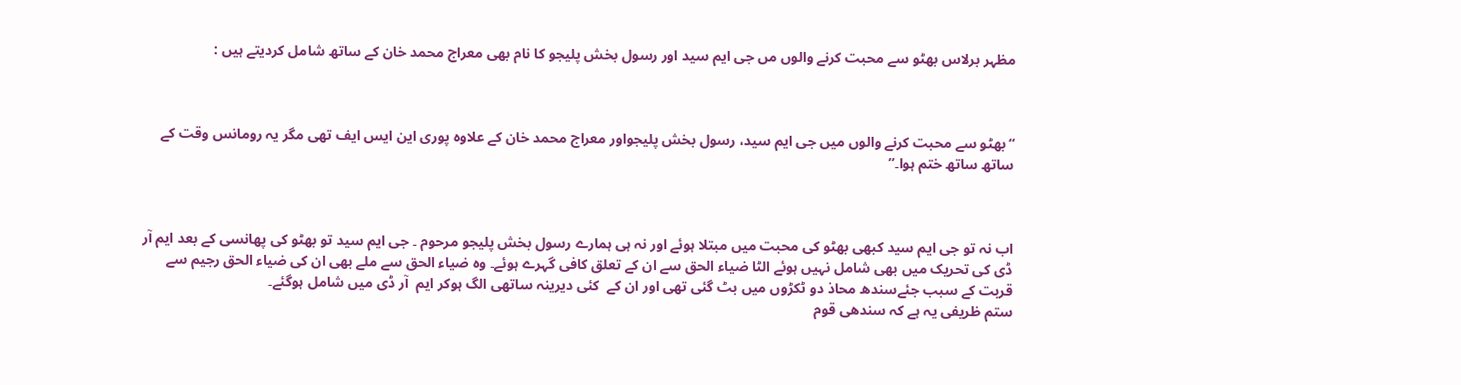مظہر برلاس بھٹو سے محبت کرنے والوں مں جی ایم سید اور رسول بخش پلیجو کا نام بھی معراج محمد خان کے ساتھ شامل کردیتے ہیں :



“بھٹو سے محبت کرنے والوں میں جی ایم سید، رسول بخش پلیجواور معراج محمد خان کے علاوہ پوری این ایس ایف تھی مگر یہ رومانس وقت کے ساتھ ساتھ ختم ہوا۔”



اب نہ تو جی ایم سید کبھی بھٹو کی محبت میں مبتلا ہوئے اور نہ ہی ہمارے رسول بخش پلیجو مرحوم ۔ جی ایم سید تو بھٹو کی پھانسی کے بعد ایم آر ڈی کی تحریک میں بھی شامل نہیں ہوئے الٹا ضیاء الحق سے ان کے تعلق کافی گہرے ہوئے۔ وہ ضیاء الحق سے ملے بھی ان کی ضیاء الحق رجیم سے قربت کے سبب جئےسندھ محاذ دو ٹکڑوں میں بٹ گئی تھی اور ان کے  کئی دیرینہ ساتھی الگ ہوکر ایم  آر ڈی میں شامل ہوگئے۔
ستم ظریفی یہ ہے کہ سندھی قوم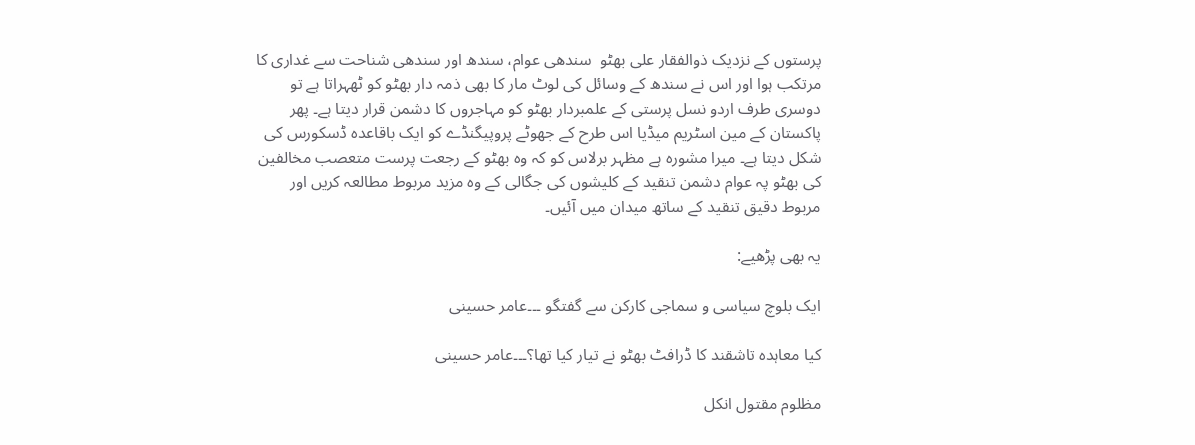پرستوں کے نزدیک ذوالفقار علی بھٹو  سندھی عوام، سندھ اور سندھی شناحت سے غداری کا مرتکب ہوا اور اس نے سندھ کے وسائل کی لوٹ مار کا بھی ذمہ دار بھٹو کو ٹھہراتا ہے تو دوسری طرف اردو نسل پرستی کے علمبردار بھٹو کو مہاجروں کا دشمن قرار دیتا ہے۔ پھر پاکستان کے مین اسٹریم میڈیا اس طرح کے جھوٹے پروپیگنڈے کو ایک باقاعدہ ڈسکورس کی شکل دیتا ہے۔ میرا مشورہ ہے مظہر برلاس کو کہ وہ بھٹو کے رجعت پرست متعصب مخالفین کی بھٹو پہ عوام دشمن تنقید کے کلیشوں کی جگالی کے وہ مزید مربوط مطالعہ کریں اور مربوط دقیق تنقید کے ساتھ میدان میں آئیں۔

یہ بھی پڑھیے:

ایک بلوچ سیاسی و سماجی کارکن سے گفتگو ۔۔۔عامر حسینی

کیا معاہدہ تاشقند کا ڈرافٹ بھٹو نے تیار کیا تھا؟۔۔۔عامر حسینی

مظلوم مقتول انکل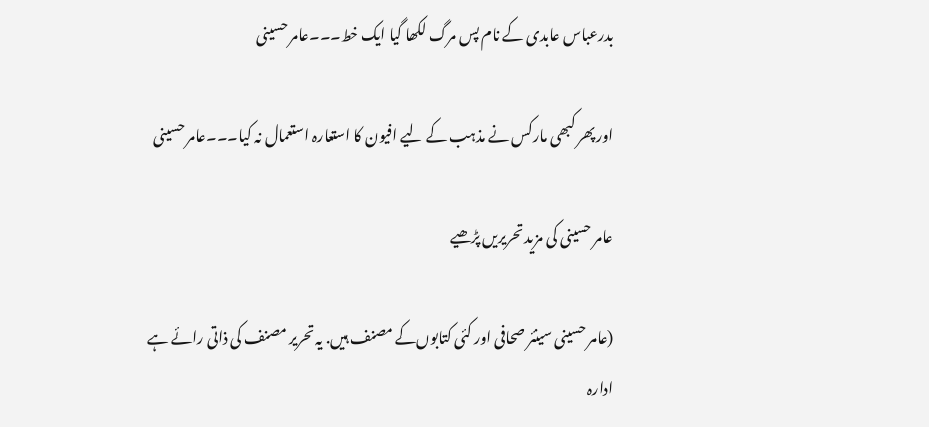بدرعباس عابدی کے نام پس مرگ لکھا گیا ایک خط۔۔۔عامر حسینی

اور پھر کبھی مارکس نے مذہب کے لیے افیون کا استعارہ استعمال نہ کیا۔۔۔عامر حسینی

عامر حسینی کی مزید تحریریں پڑھیے

(عامر حسینی سینئر صحافی اور کئی کتابوں‌کے مصنف ہیں. یہ تحریر مصنف کی ذاتی رائے ہے ادارہ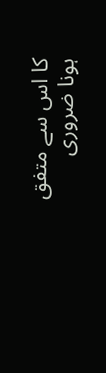کا اس سے متفق ہونا ضروری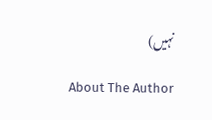نہیں)

About The Author